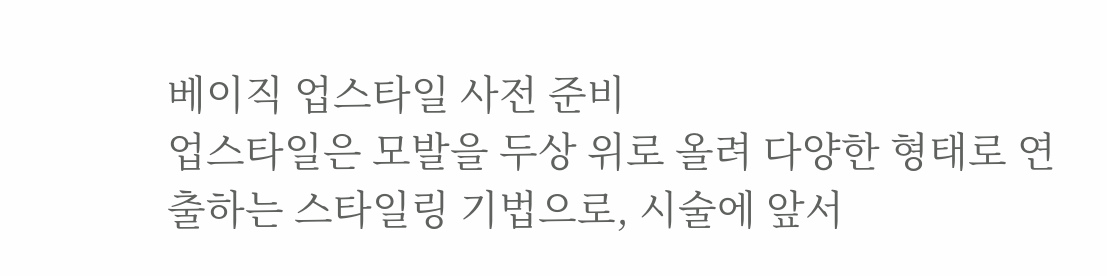베이직 업스타일 사전 준비
업스타일은 모발을 두상 위로 올려 다양한 형태로 연출하는 스타일링 기법으로, 시술에 앞서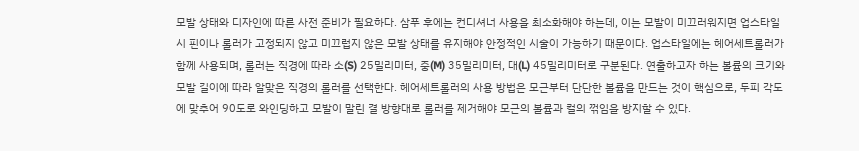모발 상태와 디자인에 따른 사전 준비가 필요하다. 삼푸 후에는 컨디셔너 사용을 최소화해야 하는데, 이는 모발이 미끄러워지면 업스타일 시 핀이나 롤러가 고정되지 않고 미끄럽지 않은 모발 상태를 유지해야 안정적인 시술이 가능하기 때문이다. 업스타일에는 헤어세트롤러가 함께 사용되며, 롤러는 직경에 따라 소(S) 25밀리미터, 중(M) 35밀리미터, 대(L) 45밀리미터로 구분된다. 연출하고자 하는 볼륨의 크기와 모발 길이에 따라 알맞은 직경의 롤러를 선택한다. 헤어세트롤러의 사용 방법은 모근부터 단단한 볼륨을 만드는 것이 핵심으로, 두피 각도에 맞추어 90도로 와인딩하고 모발이 말린 결 방향대로 롤러를 제거해야 모근의 볼륨과 컬의 꺾임을 방지할 수 있다.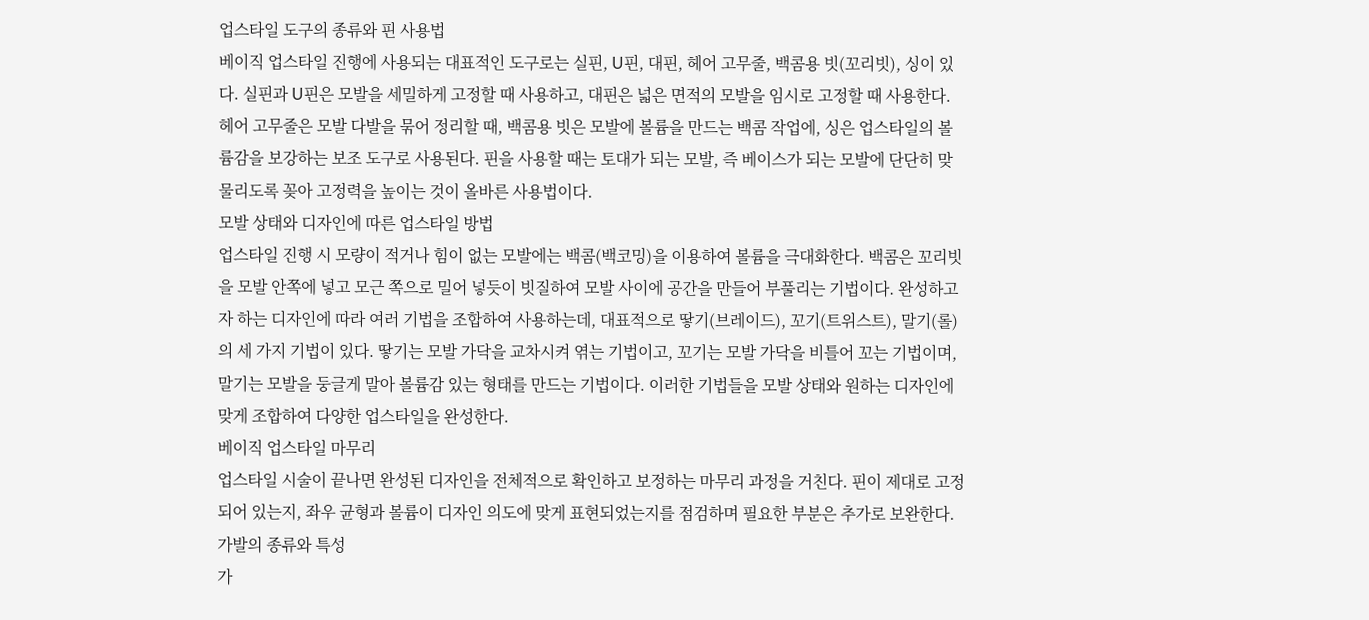업스타일 도구의 종류와 핀 사용법
베이직 업스타일 진행에 사용되는 대표적인 도구로는 실핀, U핀, 대핀, 헤어 고무줄, 백콤용 빗(꼬리빗), 싱이 있다. 실핀과 U핀은 모발을 세밀하게 고정할 때 사용하고, 대핀은 넓은 면적의 모발을 임시로 고정할 때 사용한다. 헤어 고무줄은 모발 다발을 묶어 정리할 때, 백콤용 빗은 모발에 볼륨을 만드는 백콤 작업에, 싱은 업스타일의 볼륨감을 보강하는 보조 도구로 사용된다. 핀을 사용할 때는 토대가 되는 모발, 즉 베이스가 되는 모발에 단단히 맞물리도록 꽂아 고정력을 높이는 것이 올바른 사용법이다.
모발 상태와 디자인에 따른 업스타일 방법
업스타일 진행 시 모량이 적거나 힘이 없는 모발에는 백콤(백코밍)을 이용하여 볼륨을 극대화한다. 백콤은 꼬리빗을 모발 안쪽에 넣고 모근 쪽으로 밀어 넣듯이 빗질하여 모발 사이에 공간을 만들어 부풀리는 기법이다. 완성하고자 하는 디자인에 따라 여러 기법을 조합하여 사용하는데, 대표적으로 땋기(브레이드), 꼬기(트위스트), 말기(롤)의 세 가지 기법이 있다. 땋기는 모발 가닥을 교차시켜 엮는 기법이고, 꼬기는 모발 가닥을 비틀어 꼬는 기법이며, 말기는 모발을 둥글게 말아 볼륨감 있는 형태를 만드는 기법이다. 이러한 기법들을 모발 상태와 원하는 디자인에 맞게 조합하여 다양한 업스타일을 완성한다.
베이직 업스타일 마무리
업스타일 시술이 끝나면 완성된 디자인을 전체적으로 확인하고 보정하는 마무리 과정을 거친다. 핀이 제대로 고정되어 있는지, 좌우 균형과 볼륨이 디자인 의도에 맞게 표현되었는지를 점검하며 필요한 부분은 추가로 보완한다.
가발의 종류와 특성
가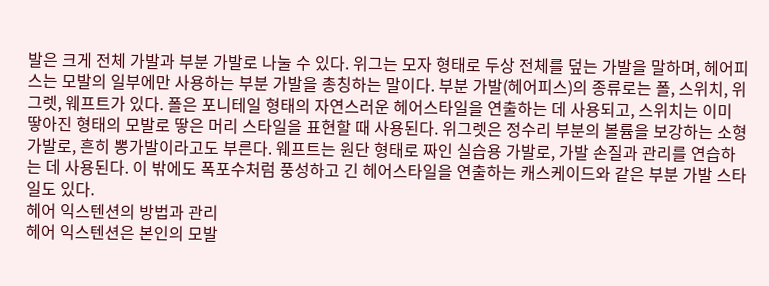발은 크게 전체 가발과 부분 가발로 나눌 수 있다. 위그는 모자 형태로 두상 전체를 덮는 가발을 말하며, 헤어피스는 모발의 일부에만 사용하는 부분 가발을 총칭하는 말이다. 부분 가발(헤어피스)의 종류로는 폴, 스위치, 위그렛, 웨프트가 있다. 폴은 포니테일 형태의 자연스러운 헤어스타일을 연출하는 데 사용되고, 스위치는 이미 땋아진 형태의 모발로 땋은 머리 스타일을 표현할 때 사용된다. 위그렛은 정수리 부분의 볼륨을 보강하는 소형 가발로, 흔히 뽕가발이라고도 부른다. 웨프트는 원단 형태로 짜인 실습용 가발로, 가발 손질과 관리를 연습하는 데 사용된다. 이 밖에도 폭포수처럼 풍성하고 긴 헤어스타일을 연출하는 캐스케이드와 같은 부분 가발 스타일도 있다.
헤어 익스텐션의 방법과 관리
헤어 익스텐션은 본인의 모발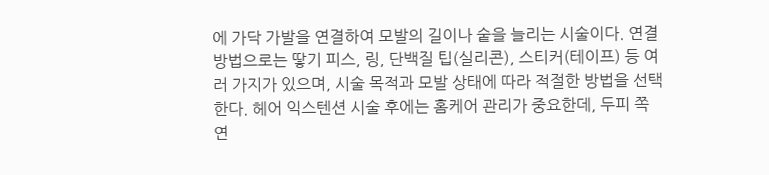에 가닥 가발을 연결하여 모발의 길이나 숱을 늘리는 시술이다. 연결 방법으로는 땋기 피스, 링, 단백질 팁(실리콘), 스티커(테이프) 등 여러 가지가 있으며, 시술 목적과 모발 상태에 따라 적절한 방법을 선택한다. 헤어 익스텐션 시술 후에는 홈케어 관리가 중요한데, 두피 쪽 연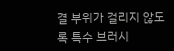결 부위가 걸리지 않도록 특수 브러시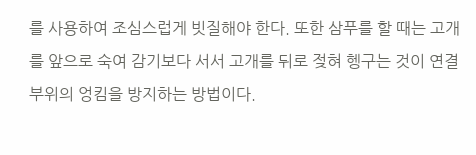를 사용하여 조심스럽게 빗질해야 한다. 또한 삼푸를 할 때는 고개를 앞으로 숙여 감기보다 서서 고개를 뒤로 젖혀 헹구는 것이 연결 부위의 엉킴을 방지하는 방법이다.